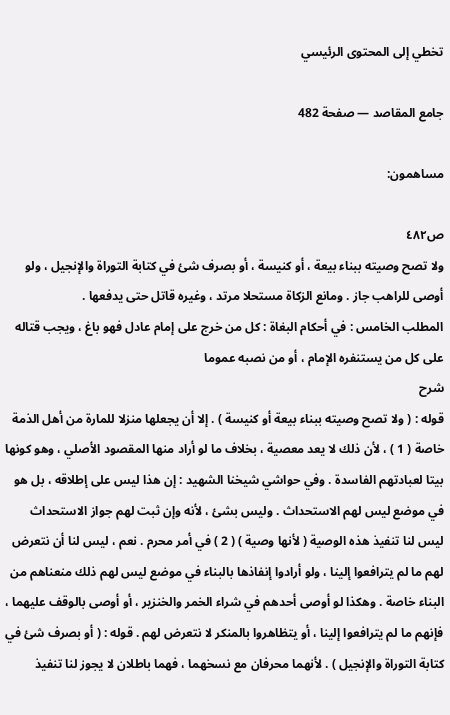تخطي إلى المحتوى الرئيسي

جامع المقاصد — صفحة 482

مساهمون:

ص٤٨٢
ولا تصح وصيته ببناء بيعة ، أو كنيسة ، أو بصرف شئ في كتابة التوراة والإنجيل ، ولو أوصى للراهب جاز . ومانع الزكاة مستحلا مرتد ، وغيره قاتل حتى يدفعها .
المطلب الخامس : في أحكام البغاة : كل من خرج على إمام عادل فهو باغ ، ويجب قتاله على كل من يستنفره الإمام ، أو من نصبه عموما
شرح
قوله : ( ولا تصح وصيته ببناء بيعة أو كنيسة ) . إلا أن يجعلها منزلا للمارة من أهل الذمة خاصة ( 1 ) ، لأن ذلك لا يعد معصية ، بخلاف ما لو أراد منها المقصود الأصلي ، وهو كونها بيتا لعبادتهم الفاسدة . وفي حواشي شيخنا الشهيد : إن هذا ليس على إطلاقه ، بل هو في موضع ليس لهم الاستحداث . وليس بشئ ، لأنه وإن ثبت لهم جواز الاستحداث ليس لنا تنفيذ هذه الوصية ( لأنها وصية ) ( 2 ) في أمر محرم . نعم ، ليس لنا أن نتعرض لهم ما لم يترافعوا إلينا ، ولو أرادوا إنفاذها بالبناء في موضع ليس لهم ذلك منعناهم من البناء خاصة . وهكذا لو أوصى أحدهم في شراء الخمر والخنزير ، أو أوصى بالوقف عليهما ، فإنهم ما لم يترافعوا إلينا ، أو يتظاهروا بالمنكر لا نتعرض لهم . قوله : ( أو بصرف شئ في كتابة التوراة والإنجيل ) . لأنهما محرفان مع نسخهما ، فهما باطلان لا يجوز لنا تنفيذ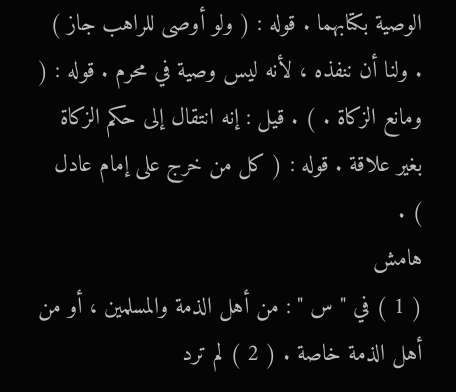الوصية بكتابهما . قوله : ( ولو أوصى للراهب جاز ) . ولنا أن ننفذه ، لأنه ليس وصية في محرم . قوله : ( ومانع الزكاة . ) . قيل : إنه انتقال إلى حكم الزكاة بغير علاقة . قوله : ( كل من خرج على إمام عادل ) .
هامش
( 1 ) في " س " : من أهل الذمة والمسلمين ، أو من أهل الذمة خاصة . ( 2 ) لم ترد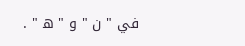في " ن " و " ه‍ " .